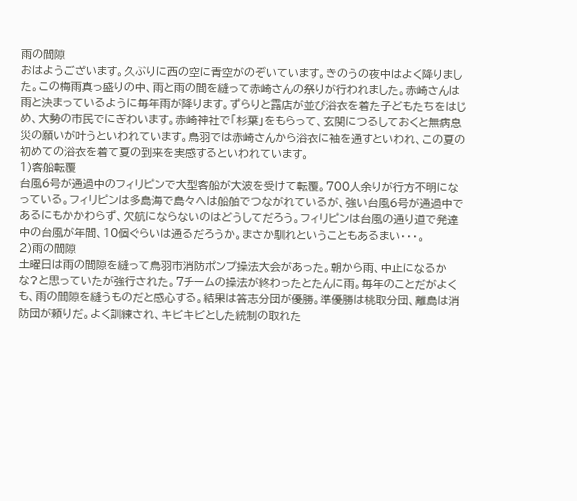雨の間隙
おはようございます。久ぶりに西の空に青空がのぞいています。きのうの夜中はよく降りました。この梅雨真っ盛りの中、雨と雨の間を縫って赤崎さんの祭りが行われました。赤崎さんは雨と決まっているように毎年雨が降ります。ずらりと露店が並び浴衣を着た子どもたちをはじめ、大勢の市民でにぎわいます。赤崎神社で「杉葉」をもらって、玄関につるしておくと無病息災の願いが叶うといわれています。鳥羽では赤崎さんから浴衣に袖を通すといわれ、この夏の初めての浴衣を着て夏の到来を実感するといわれています。
1)客船転覆
台風6号が通過中のフィリピンで大型客船が大波を受けて転覆。700人余りが行方不明になっている。フィリピンは多島海で島々へは船舶でつながれているが、強い台風6号が通過中であるにもかかわらず、欠航にならないのはどうしてだろう。フィリピンは台風の通り道で発達中の台風が年間、10個ぐらいは通るだろうか。まさか馴れということもあるまい・・・。
2)雨の間隙
土曜日は雨の間隙を縫って鳥羽市消防ポンプ操法大会があった。朝から雨、中止になるかな?と思っていたが強行された。7チームの操法が終わったとたんに雨。毎年のことだがよくも、雨の間隙を縫うものだと感心する。結果は答志分団が優勝。準優勝は桃取分団、離島は消防団が頼りだ。よく訓練され、キビキビとした統制の取れた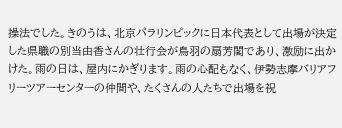操法でした。きのうは、北京パラリンピックに日本代表として出場が決定した県職の別当由香さんの壮行会が鳥羽の扇芳閣であり、激励に出かけた。雨の日は、屋内にかぎります。雨の心配もなく、伊勢志摩バリアフリーツアーセンターの仲間や、たくさんの人たちで出場を祝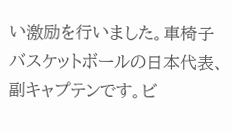い激励を行いました。車椅子バスケットボールの日本代表、副キャプテンです。ビ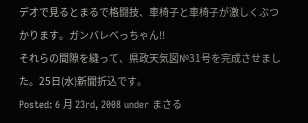デオで見るとまるで格闘技、車椅子と車椅子が激しくぶつかります。ガンバレべっちゃん!!
それらの間隙を縫って、県政天気図№31号を完成させました。25日(水)新聞折込です。
Posted: 6 月 23rd, 2008 under まさる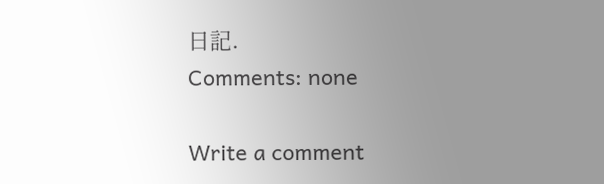日記.
Comments: none

Write a comment